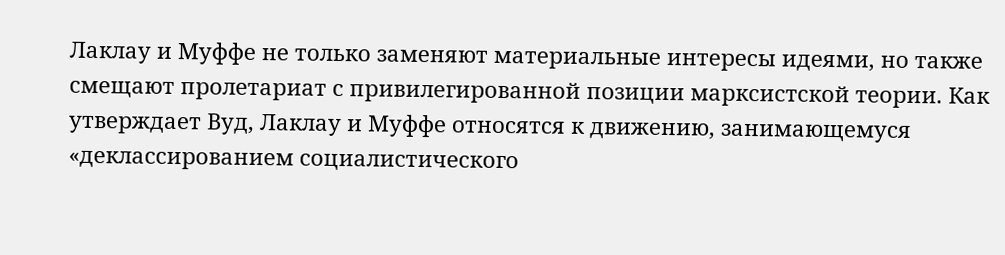Лаклау и Муффе не только заменяют материальные интересы идеями, но также смещают пролетариат с привилегированной позиции марксистской теории. Как утверждает Вуд, Лаклау и Муффе относятся к движению, занимающемуся «деклассированием социалистического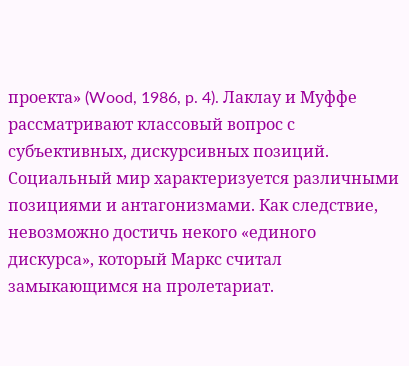проекта» (Wood, 1986, p. 4). Лаклау и Муффе рассматривают классовый вопрос с субъективных, дискурсивных позиций. Социальный мир характеризуется различными позициями и антагонизмами. Как следствие, невозможно достичь некого «единого дискурса», который Маркс считал замыкающимся на пролетариат.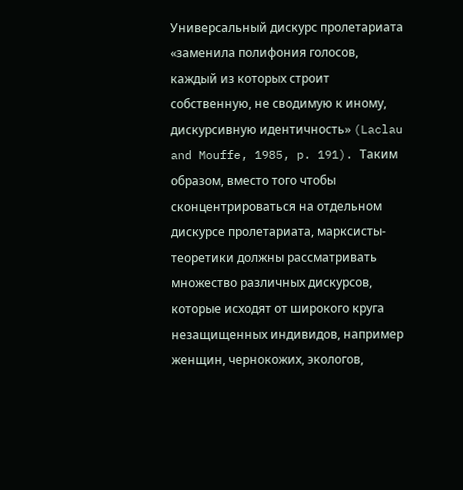Универсальный дискурс пролетариата «заменила полифония голосов, каждый из которых строит собственную, не сводимую к иному, дискурсивную идентичность» (Laclau and Mouffe, 1985, p. 191). Таким образом, вместо того чтобы сконцентрироваться на отдельном дискурсе пролетариата, марксисты-теоретики должны рассматривать множество различных дискурсов, которые исходят от широкого круга незащищенных индивидов, например женщин, чернокожих, экологов,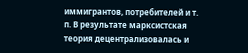иммигрантов, потребителей и т. п. В результате марксистская теория децентрализовалась и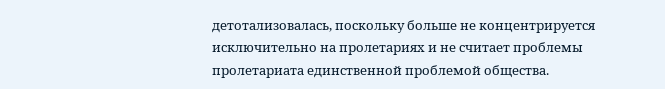детотализовалась, поскольку больше не концентрируется исключительно на пролетариях и не считает проблемы пролетариата единственной проблемой общества.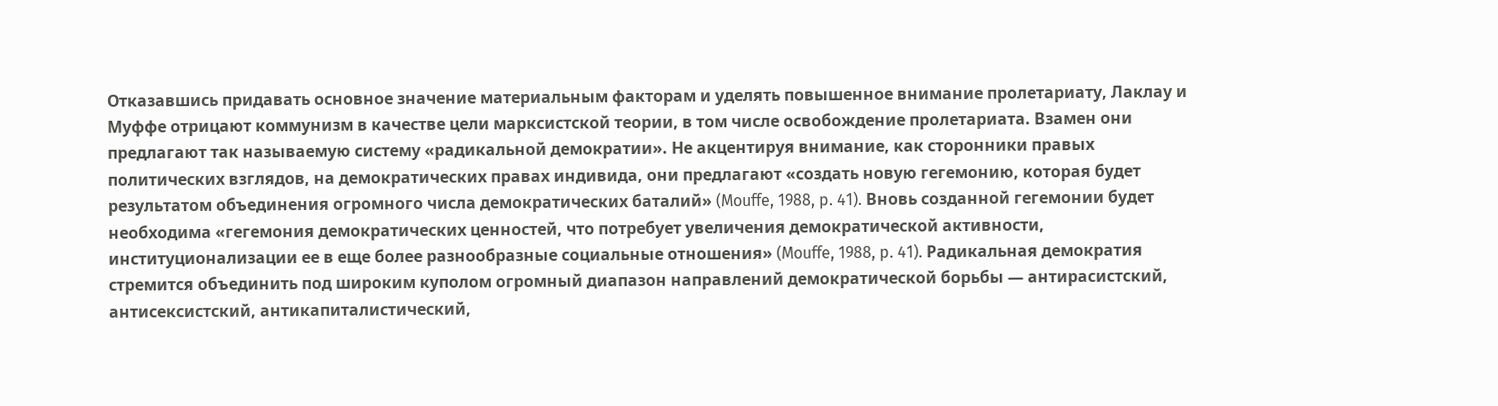Отказавшись придавать основное значение материальным факторам и уделять повышенное внимание пролетариату, Лаклау и Муффе отрицают коммунизм в качестве цели марксистской теории, в том числе освобождение пролетариата. Взамен они предлагают так называемую систему «радикальной демократии». Не акцентируя внимание, как сторонники правых политических взглядов, на демократических правах индивида, они предлагают «создать новую гегемонию, которая будет результатом объединения огромного числа демократических баталий» (Mouffe, 1988, p. 41). Вновь созданной гегемонии будет необходима «гегемония демократических ценностей, что потребует увеличения демократической активности, институционализации ее в еще более разнообразные социальные отношения» (Mouffe, 1988, p. 41). Радикальная демократия стремится объединить под широким куполом огромный диапазон направлений демократической борьбы — антирасистский, антисексистский, антикапиталистический,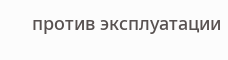против эксплуатации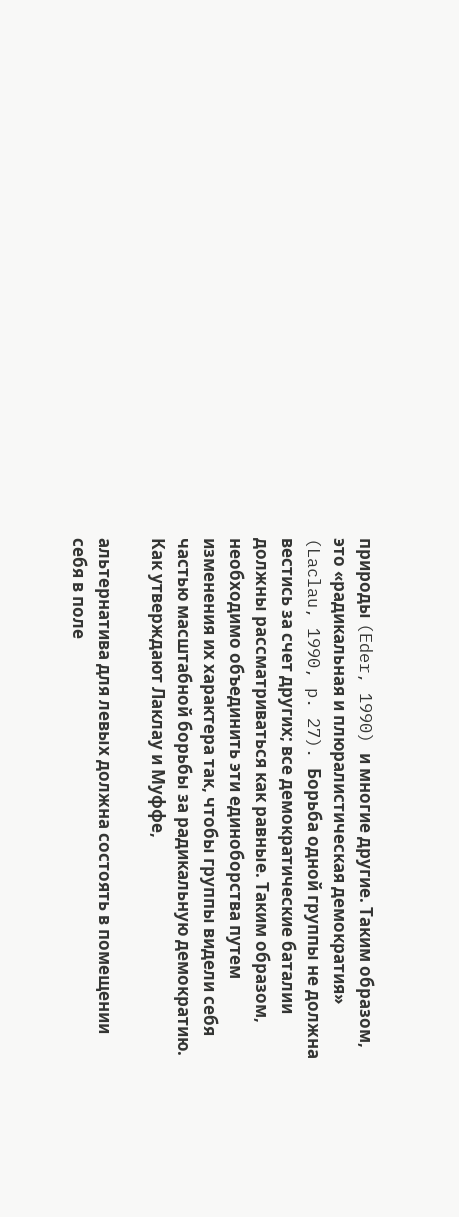природы (Eder, 1990) и многие другие. Таким образом, это «радикальная и плюралистическая демократия» (Laclau, 1990, p. 27). Борьба одной группы не должна вестись за счет других; все демократические баталии должны рассматриваться как равные. Таким образом, необходимо объединить эти единоборства путем изменения их характера так, чтобы группы видели себя частью масштабной борьбы за радикальную демократию. Как утверждают Лаклау и Муффе,

альтернатива для левых должна состоять в помещении себя в поле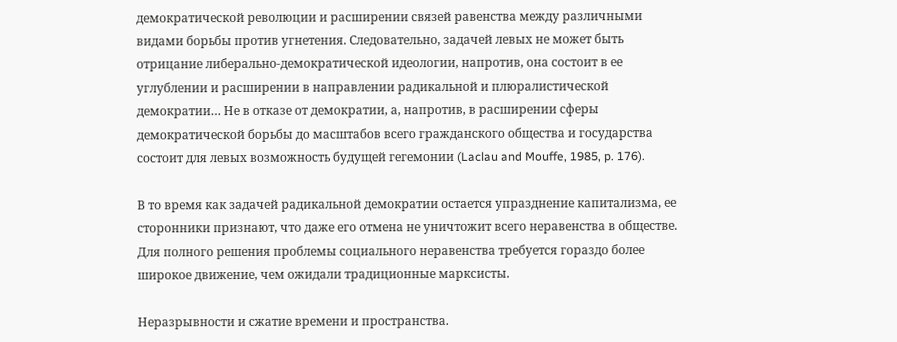демократической революции и расширении связей равенства между различными видами борьбы против угнетения. Следовательно, задачей левых не может быть отрицание либерально-демократической идеологии, напротив, она состоит в ее углублении и расширении в направлении радикальной и плюралистической демократии… Не в отказе от демократии, а, напротив, в расширении сферы демократической борьбы до масштабов всего гражданского общества и государства состоит для левых возможность будущей гегемонии (Laclau and Mouffe, 1985, p. 176).

В то время как задачей радикальной демократии остается упразднение капитализма, ее сторонники признают, что даже его отмена не уничтожит всего неравенства в обществе. Для полного решения проблемы социального неравенства требуется гораздо более широкое движение, чем ожидали традиционные марксисты.

Неразрывности и сжатие времени и пространства.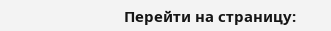Перейти на страницу: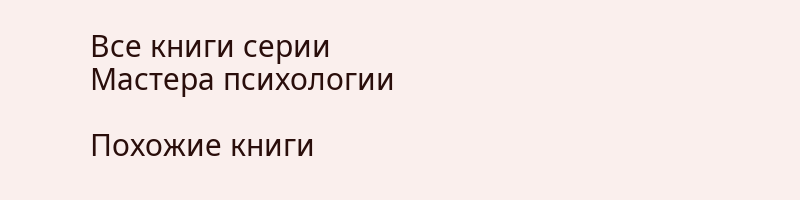Все книги серии Мастера психологии

Похожие книги